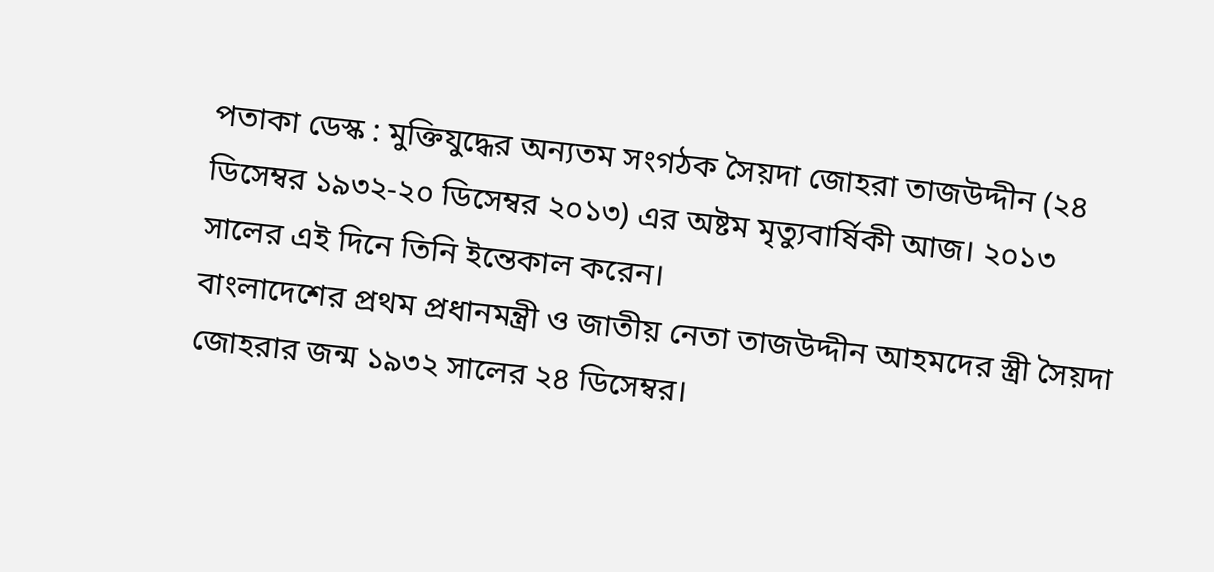পতাকা ডেস্ক : মুক্তিযুদ্ধের অন্যতম সংগঠক সৈয়দা জোহরা তাজউদ্দীন (২৪ ডিসেম্বর ১৯৩২-২০ ডিসেম্বর ২০১৩) এর অষ্টম মৃত্যুবার্ষিকী আজ। ২০১৩ সালের এই দিনে তিনি ইন্তেকাল করেন।
বাংলাদেশের প্রথম প্রধানমন্ত্রী ও জাতীয় নেতা তাজউদ্দীন আহমদের স্ত্রী সৈয়দা জোহরার জন্ম ১৯৩২ সালের ২৪ ডিসেম্বর।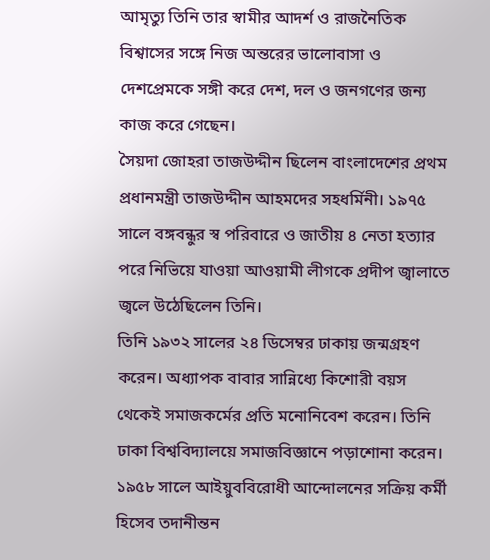আমৃত্যু তিনি তার স্বামীর আদর্শ ও রাজনৈতিক বিশ্বাসের সঙ্গে নিজ অন্তরের ভালোবাসা ও দেশপ্রেমকে সঙ্গী করে দেশ, দল ও জনগণের জন্য কাজ করে গেছেন।
সৈয়দা জোহরা তাজউদ্দীন ছিলেন বাংলাদেশের প্রথম প্রধানমন্ত্রী তাজউদ্দীন আহমদের সহধর্মিনী। ১৯৭৫ সালে বঙ্গবন্ধুর স্ব পরিবারে ও জাতীয় ৪ নেতা হত্যার পরে নিভিয়ে যাওয়া আওয়ামী লীগকে প্রদীপ জ্বালাতে জ্বলে উঠেছিলেন তিনি।
তিনি ১৯৩২ সালের ২৪ ডিসেম্বর ঢাকায় জন্মগ্রহণ করেন। অধ্যাপক বাবার সান্নিধ্যে কিশোরী বয়স থেকেই সমাজকর্মের প্রতি মনোনিবেশ করেন। তিনি ঢাকা বিশ্ববিদ্যালয়ে সমাজবিজ্ঞানে পড়াশোনা করেন।
১৯৫৮ সালে আইয়ুববিরোধী আন্দোলনের সক্রিয় কর্মী হিসেব তদানীন্তন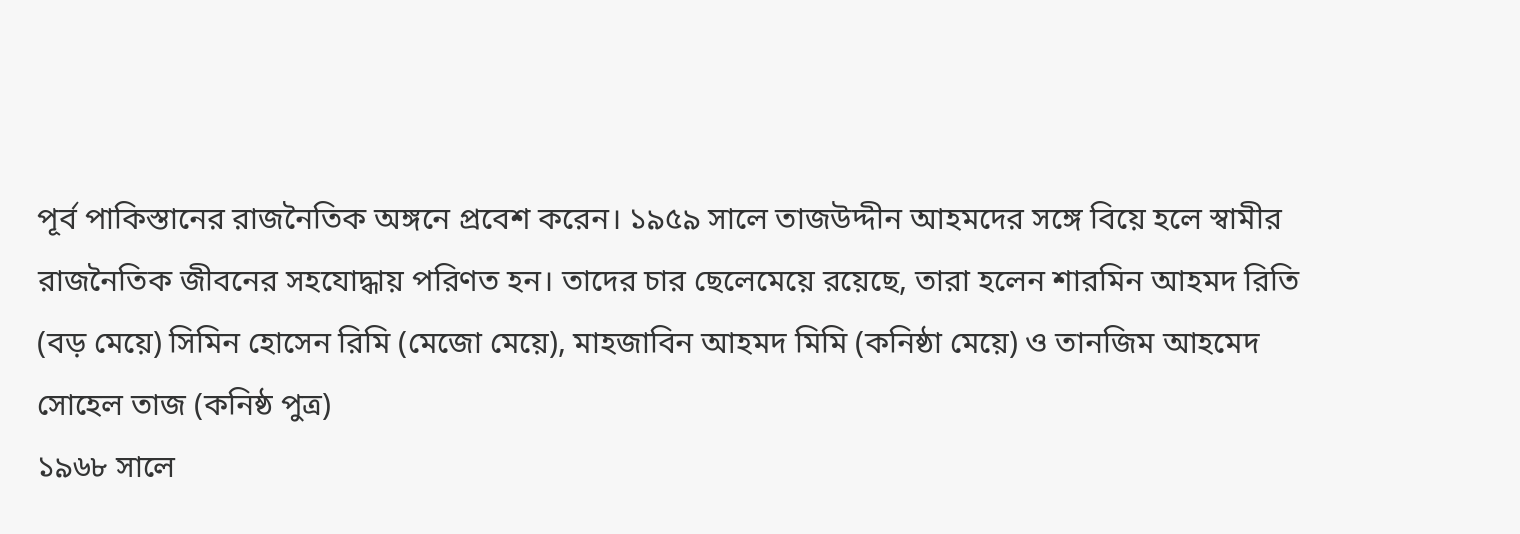পূর্ব পাকিস্তানের রাজনৈতিক অঙ্গনে প্রবেশ করেন। ১৯৫৯ সালে তাজউদ্দীন আহমদের সঙ্গে বিয়ে হলে স্বামীর রাজনৈতিক জীবনের সহযোদ্ধায় পরিণত হন। তাদের চার ছেলেমেয়ে রয়েছে, তারা হলেন শারমিন আহমদ রিতি (বড় মেয়ে) সিমিন হোসেন রিমি (মেজো মেয়ে), মাহজাবিন আহমদ মিমি (কনিষ্ঠা মেয়ে) ও তানজিম আহমেদ সোহেল তাজ (কনিষ্ঠ পুত্র)
১৯৬৮ সালে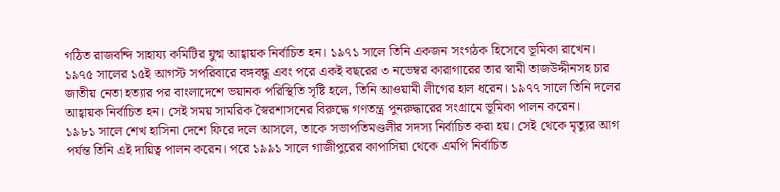গঠিত রাজবন্দি সাহায্য কমিটির যুগ্ম আহ্বায়ক নির্বাচিত হন। ১৯৭১ সালে তিনি একজন সংগঠক হিসেবে ভূমিকা রাখেন।
১৯৭৫ সালের ১৫ই আগস্ট সপরিবারে বঙ্গবন্ধু এবং পরে একই বছরের ৩ নভেম্বর কারাগারের তার স্বামী তাজউদ্দীনসহ চার জাতীয় নেতা হত্যার পর বাংলাদেশে ভয়ানক পরিস্থিতি সৃষ্টি হলে, তিনি আওয়ামী লীগের হাল ধরেন। ১৯৭৭ সালে তিনি দলের আহ্বায়ক নির্বাচিত হন। সেই সময় সামরিক স্বৈরশাসনের বিরুদ্ধে গণতন্ত্র পুনরুদ্ধারের সংগ্রামে ভূমিকা পালন করেন।
১৯৮১ সালে শেখ হাসিনা দেশে ফিরে দলে আসলে, তাকে সভাপতিমণ্ডলীর সদস্য নির্বাচিত করা হয়। সেই থেকে মৃত্যুর আগ পর্যন্ত তিনি এই দায়িত্ব পালন করেন। পরে ১৯৯১ সালে গাজীপুরের কাপাসিয়া থেকে এমপি নির্বাচিত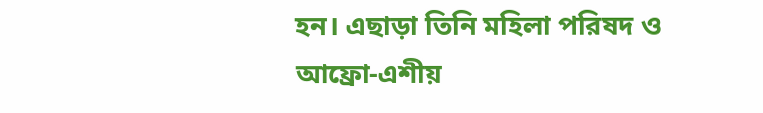হন। এছাড়া তিনি মহিলা পরিষদ ও আফ্রো-এশীয়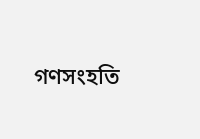গণসংহতি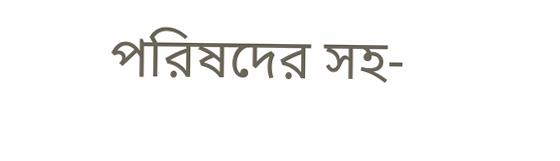পরিষদের সহ-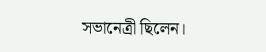সভানেত্রী ছিলেন।